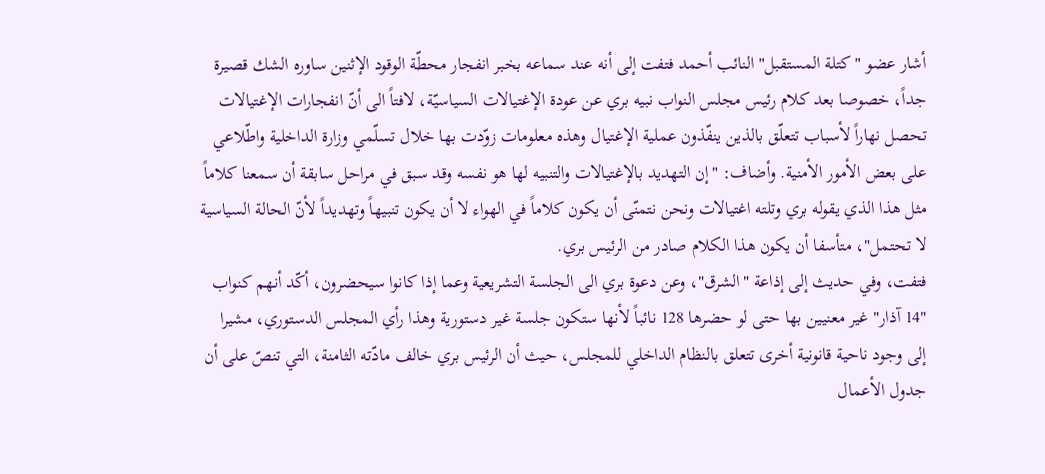أشار عضو "كتلة المستقبل" النائب أحمد فتفت إلى أنه عند سماعه بخبر انفجار محطّة الوقود الإثنين ساوره الشك قصيرة جداً، خصوصا بعد كلام رئيس مجلس النواب نبيه بري عن عودة الإغتيالات السياسيّة، لافتاً الى أنّ انفجارات الإغتيالات تحصل نهاراً لأسباب تتعلّق بالذين ينفّذون عملية الإغتيال وهذه معلومات زوّدت بها خلال تسلّمي وزارة الداخلية واطّلاعي على بعض الأمور الأمنية. وأضاف: "إن التهديد بالإغتيالات والتنبيه لها هو نفسه وقد سبق في مراحل سابقة أن سمعنا كلاماً مثل هذا الذي يقوله بري وتلته اغتيالات ونحن نتمنّى أن يكون كلاماً في الهواء لا أن يكون تنبيهاً وتهديداً لأنّ الحالة السياسية لا تحتمل"، متأسفا أن يكون هذا الكلام صادر من الرئيس بري.
فتفت، وفي حديث إلى إذاعة "الشرق"، وعن دعوة بري الى الجلسة التشريعية وعما إذا كانوا سيحضرون، أكّد أنهم كنواب "14 آذار" غير معنيين بها حتى لو حضرها 128 نائباً لأنها ستكون جلسة غير دستورية وهذا رأي المجلس الدستوري، مشيرا إلى وجود ناحية قانونية أخرى تتعلق بالنظام الداخلي للمجلس، حيث أن الرئيس بري خالف مادّته الثامنة، التي تنصّ على أن جدول الأعمال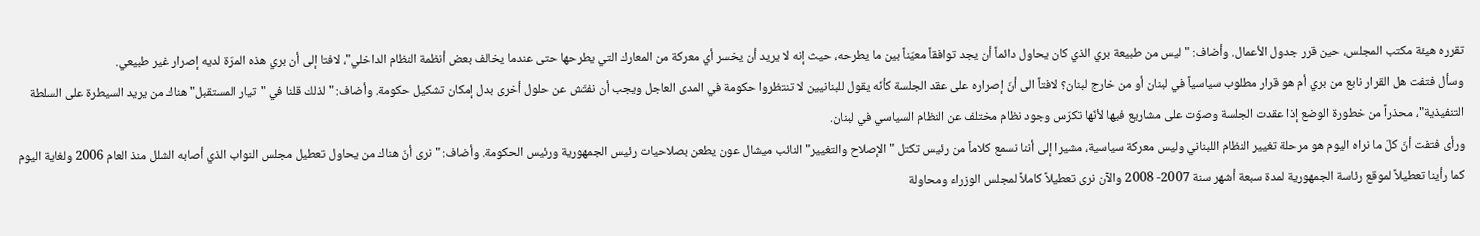تقرره هيئة مكتب المجلس، حين قرر جدول الأعمال. وأضاف: "ليس من طبيعة بري الذي كان يحاول دائماً أن يجد توافقاً معيّناً بين ما يطرحه، حيث إنه لا يريد أن يخسر أي معركة من المعارك التي يطرحها حتى عندما يخالف بعض أنظمة النظام الداخلي"، لافتا إلى أن بري هذه المرّة لديه إصرار غير طبيعي.
وسأل فتفت هل القرار نابع من بري أم هو قرار مطلوب سياسياً في لبنان أو من خارج لبنان؟ لافتاً الى أنّ إصراره على عقد الجلسة كأنّه يقول للبنانيين لا تنتظروا حكومة في المدى العاجل ويجب أن نفتّش عن حلول أخرى بدل إمكان تشكيل حكومة. وأضاف: "لذلك قلنا في "تيار المستقبل" هناك من يريد السيطرة على السلطة التنفيذية"، محذراً من خطورة الوضع إذا عقدت الجلسة وصوّت على مشاريع فيها لأنّها تكرّس وجود نظام مختلف عن النظام السياسي في لبنان.
ورأى فتفت أنّ كلّ ما نراه اليوم هو مرحلة تغيير النظام اللبناني وليس معركة سياسية، مشيرا إلى أننا نسمع كلاماً من رئيس تكتل "الإصلاح والتغيير" النائب ميشال عون يطعن بصلاحيات رئيس الجمهورية ورئيس الحكومة. وأضاف: "نرى أنّ هناك من يحاول تعطيل مجلس النواب الذي أصابه الشلل منذ العام 2006 ولغاية اليوم كما رأينا تعطيلاً لموقع رئاسة الجمهورية لمدة سبعة أشهر سنة 2007- 2008 والآن نرى تعطيلاً كاملاً لمجلس الوزراء ومحاولة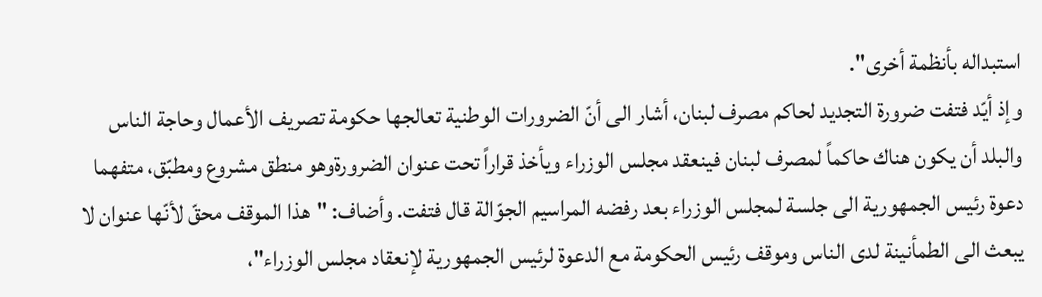استبداله بأنظمة أخرى".
وإذ أيّد فتفت ضرورة التجديد لحاكم مصرف لبنان، أشار الى أنّ الضرورات الوطنية تعالجها حكومة تصريف الأعمال وحاجة الناس والبلد أن يكون هناك حاكماً لمصرف لبنان فينعقد مجلس الوزراء ويأخذ قراراً تحت عنوان الضرورةوهو منطق مشروع ومطبّق، متفهما دعوة رئيس الجمهورية الى جلسة لمجلس الوزراء بعد رفضه المراسيم الجوّالة قال فتفت. وأضاف: "هذا الموقف محقّ لأنّها عنوان لا يبعث الى الطمأنينة لدى الناس وموقف رئيس الحكومة مع الدعوة لرئيس الجمهورية لإنعقاد مجلس الوزراء"،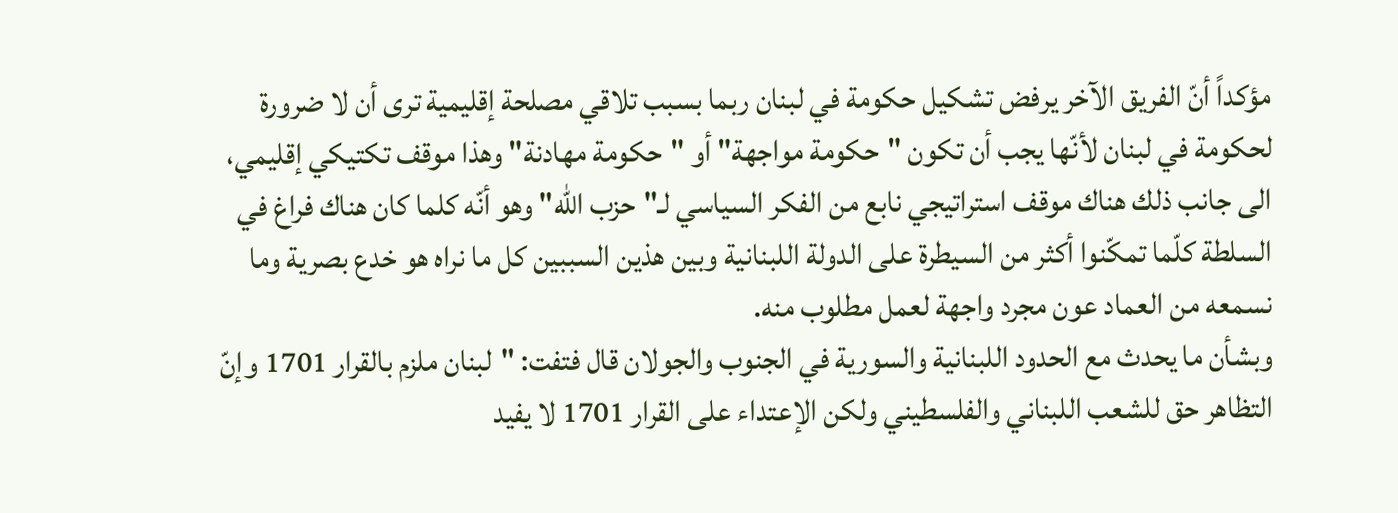مؤكداً أنّ الفريق الآخر يرفض تشكيل حكومة في لبنان ربما بسبب تلاقي مصلحة إقليمية ترى أن لا ضرورة لحكومة في لبنان لأنّها يجب أن تكون "حكومة مواجهة" أو "حكومة مهادنة" وهذا موقف تكتيكي إقليمي، الى جانب ذلك هناك موقف استراتيجي نابع من الفكر السياسي لـ"حزب الله" وهو أنّه كلما كان هناك فراغ في السلطة كلّما تمكّنوا أكثر من السيطرة على الدولة اللبنانية وبين هذين السببين كل ما نراه هو خدع بصرية وما نسمعه من العماد عون مجرد واجهة لعمل مطلوب منه.
وبشأن ما يحدث مع الحدود اللبنانية والسورية في الجنوب والجولان قال فتفت: "لبنان ملزم بالقرار 1701 وإنّ التظاهر حق للشعب اللبناني والفلسطيني ولكن الإعتداء على القرار 1701 لا يفيد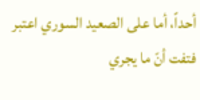أحداً، أما على الصعيد السوري اعتبر فتفت أنّ ما يجري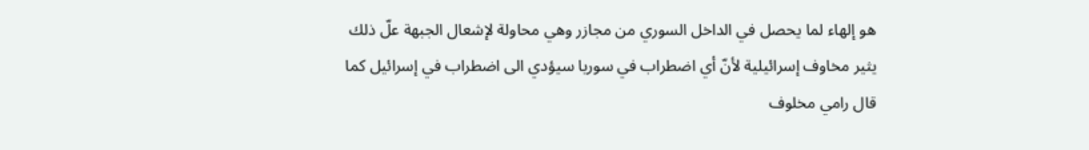هو إلهاء لما يحصل في الداخل السوري من مجازر وهي محاولة لإشعال الجبهة علّ ذلك يثير مخاوف إسرائيلية لأنّ أي اضطراب في سوريا سيؤدي الى اضطراب في إسرائيل كما قال رامي مخلوف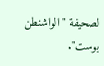لصحيفة "الواشنطن بوست".